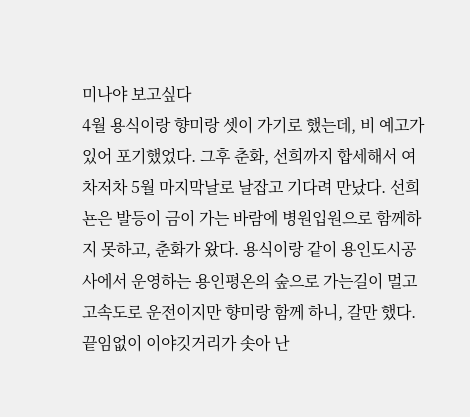미나야 보고싶다
4월 용식이랑 향미랑 셋이 가기로 했는데, 비 예고가 있어 포기했었다. 그후 춘화, 선희까지 합세해서 여차저차 5월 마지막날로 날잡고 기다려 만났다. 선희뇬은 발등이 금이 가는 바람에 병원입원으로 함께하지 못하고, 춘화가 왔다. 용식이랑 같이 용인도시공사에서 운영하는 용인평온의 숲으로 가는길이 멀고 고속도로 운전이지만 향미랑 함께 하니, 갈만 했다. 끝임없이 이야깃거리가 솟아 난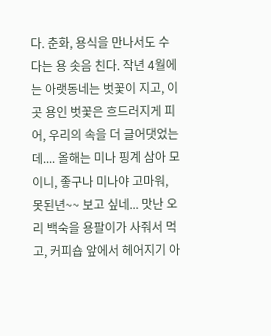다. 춘화, 용식을 만나서도 수다는 용 솟음 친다. 작년 4월에는 아랫동네는 벗꽃이 지고, 이곳 용인 벗꽃은 흐드러지게 피어, 우리의 속을 더 글어댓었는데.... 올해는 미나 핑계 삼아 모이니, 좋구나 미나야 고마워, 못된년~~ 보고 싶네... 맛난 오리 백숙을 용팔이가 사줘서 먹고, 커피숍 앞에서 헤어지기 아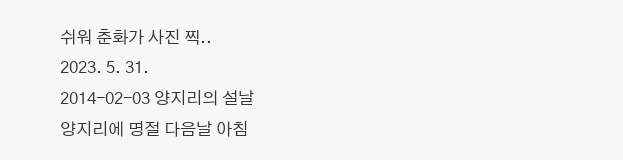쉬워 춘화가 사진 찍..
2023. 5. 31.
2014-02-03 양지리의 설날
양지리에 명절 다음날 아침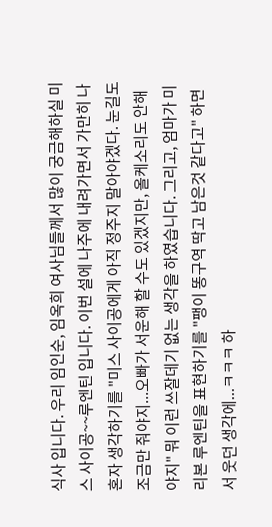식사 입니다. 우리 임인순, 임옥희 여사님들께서 많이 궁금해하실 미스 사이공~~루엔틴 입니다. 이번 설에 나주에 내려가면서 가만히 나 혼자 생각하기를 "미스 사이공에게 아직 정주지 말아야겠다. 눈길도 조금만 줘야지...오빠가 서운해 할 수도 있겠지만, 올케소리도 안해야지" 뭐 이런 쓰잘데기 없는 생각을 하였습니다. 그리고, 엄마가 미리본 루엔틴을 표현하기를 "팽이 똥구역 딱고 남은것 같다고" 하면서 웃던 생각에...ㅋㅋㅋ 하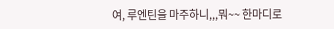여, 루엔틴을 마주하니,,,뭐~~ 한마디로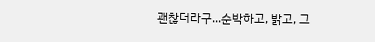괜찮더라구...순박하고, 밝고, 그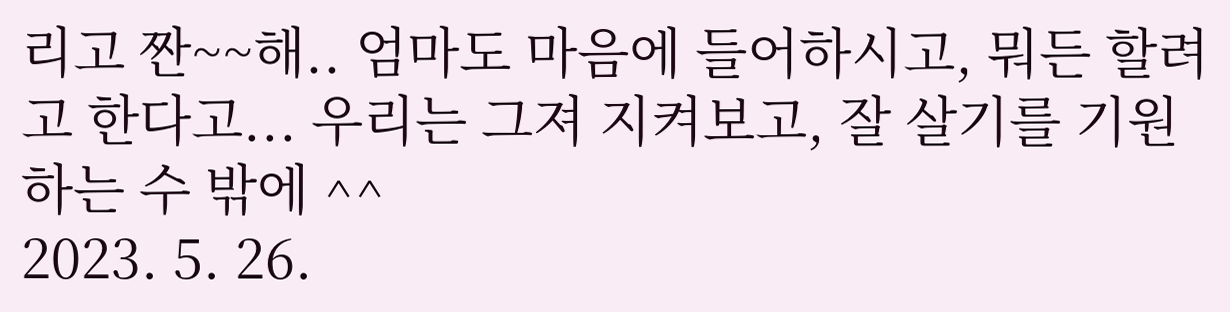리고 짠~~해.. 엄마도 마음에 들어하시고, 뭐든 할려고 한다고... 우리는 그져 지켜보고, 잘 살기를 기원하는 수 밖에 ^^
2023. 5. 26.